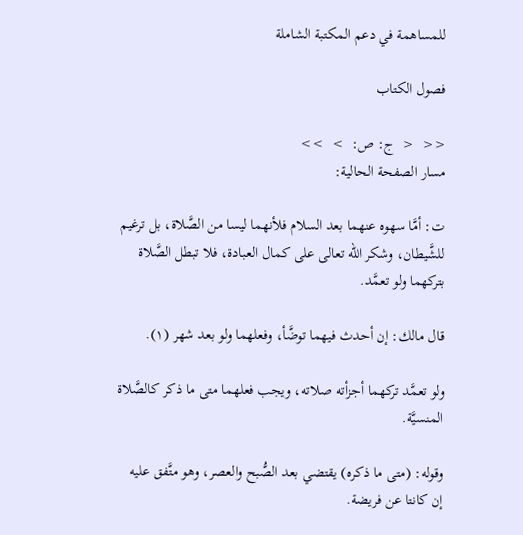للمساهمة في دعم المكتبة الشاملة

فصول الكتاب

<<  <  ج: ص:  >  >>
مسار الصفحة الحالية:

ت: أمَّا سهوه عنهما بعد السلام فلأنهما ليسا من الصَّلاة، بل ترغيم للشَّيطان، وشكر الله تعالى على كمال العبادة، فلا تبطل الصَّلاة بتركهما ولو تعمَّد.

قال مالك: إن أحدث فيهما توضَّأ، وفعلهما ولو بعد شهر (١).

ولو تعمَّد تركهما أجزأته صلاته، ويجب فعلهما متى ما ذكر كالصَّلاة المنسيَّة.

وقوله: (متى ما ذكره) يقتضي بعد الصُّبح والعصر، وهو متَّفق عليه إن كانتا عن فريضة.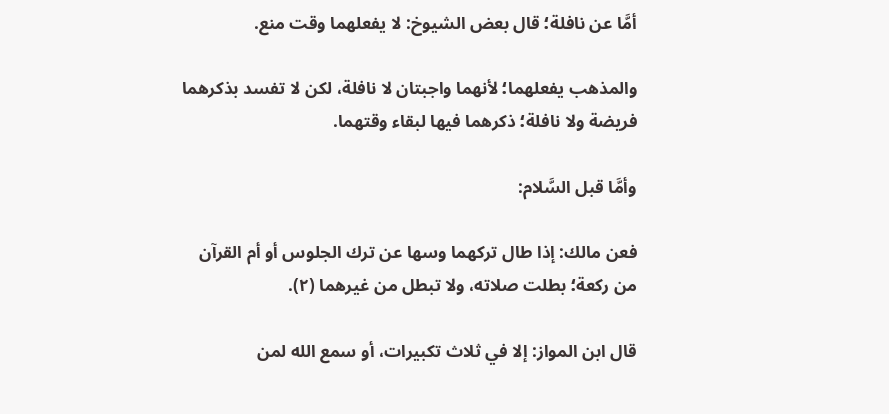أمَّا عن نافلة؛ قال بعض الشيوخ: لا يفعلهما وقت منع.

والمذهب يفعلهما؛ لأنهما واجبتان لا نافلة، لكن لا تفسد بذكرهما فريضة ولا نافلة؛ ذكرهما فيها لبقاء وقتهما.

وأمَّا قبل السَّلام:

فعن مالك: إذا طال تركهما وسها عن ترك الجلوس أو أم القرآن من ركعة؛ بطلت صلاته، ولا تبطل من غيرهما (٢).

قال ابن المواز: إلا في ثلاث تكبيرات، أو سمع الله لمن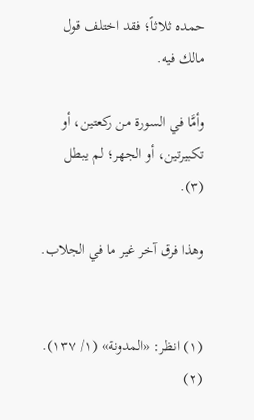حمده ثلاثاً؛ فقد اختلف قول مالك فيه.

وأمَّا في السورة من ركعتين، أو تكبيرتين، أو الجهر؛ لم يبطل (٣).

وهذا فرق آخر غير ما في الجلاب.


(١) انظر: «المدونة» (١/ ١٣٧).
(٢)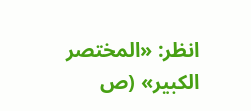انظر: «المختصر الكبير» (ص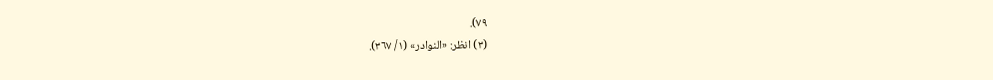٧٩).
(٣) انظر: «النوادر» (١/ ٣٦٧).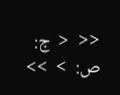<<  <  ج: ص:  >  >>